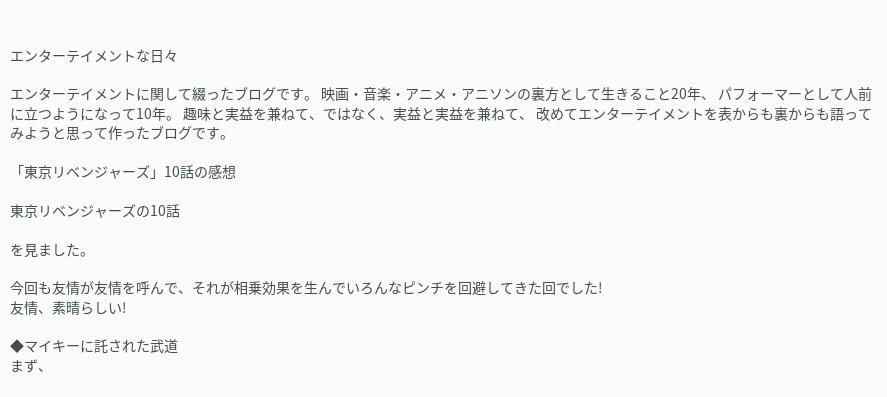エンターテイメントな日々

エンターテイメントに関して綴ったブログです。 映画・音楽・アニメ・アニソンの裏方として生きること20年、 パフォーマーとして人前に立つようになって10年。 趣味と実益を兼ねて、ではなく、実益と実益を兼ねて、 改めてエンターテイメントを表からも裏からも語ってみようと思って作ったブログです。

「東京リベンジャーズ」10話の感想

東京リベンジャーズの10話

を見ました。

今回も友情が友情を呼んで、それが相乗効果を生んでいろんなピンチを回避してきた回でした!
友情、素晴らしい!

◆マイキーに託された武道
まず、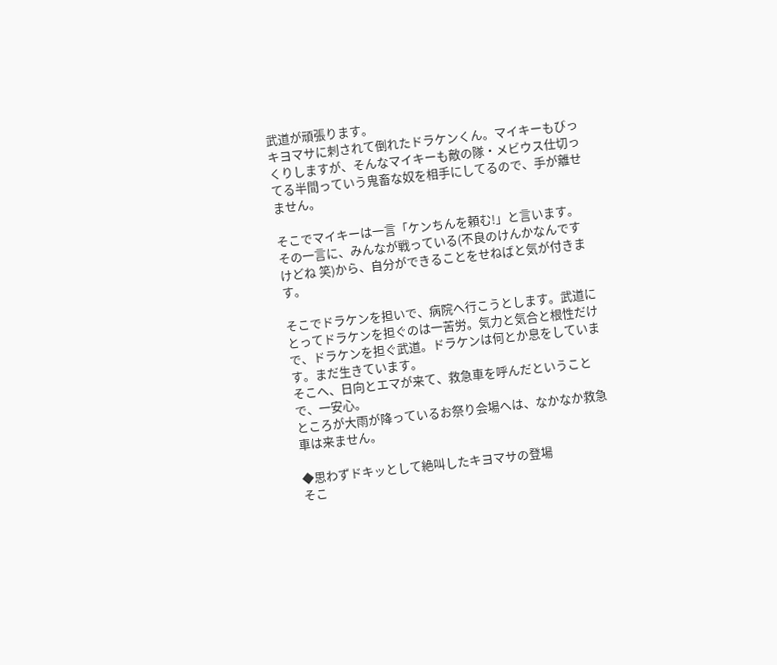武道が頑張ります。
キヨマサに刺されて倒れたドラケンくん。マイキーもびっくりしますが、そんなマイキーも敵の隊・メビウス仕切ってる半間っていう鬼畜な奴を相手にしてるので、手が離せません。

そこでマイキーは一言「ケンちんを頼む!」と言います。
その一言に、みんなが戦っている(不良のけんかなんですけどね 笑)から、自分ができることをせねばと気が付きます。

そこでドラケンを担いで、病院へ行こうとします。武道にとってドラケンを担ぐのは一苦労。気力と気合と根性だけで、ドラケンを担ぐ武道。ドラケンは何とか息をしています。まだ生きています。
そこへ、日向とエマが来て、救急車を呼んだということで、一安心。
ところが大雨が降っているお祭り会場へは、なかなか救急車は来ません。

◆思わずドキッとして絶叫したキヨマサの登場
そこ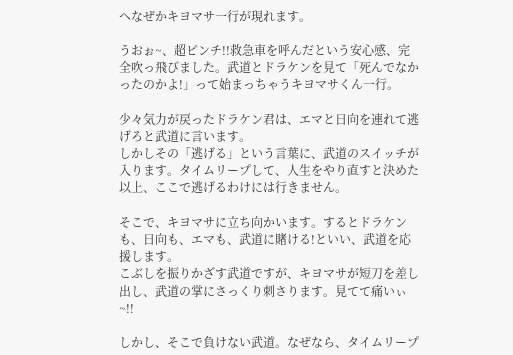へなぜかキヨマサ一行が現れます。

うおぉ~、超ピンチ!!救急車を呼んだという安心感、完全吹っ飛びました。武道とドラケンを見て「死んでなかったのかよ!」って始まっちゃうキヨマサくん一行。

少々気力が戻ったドラケン君は、エマと日向を連れて逃げろと武道に言います。
しかしその「逃げる」という言葉に、武道のスイッチが入ります。タイムリープして、人生をやり直すと決めた以上、ここで逃げるわけには行きません。

そこで、キヨマサに立ち向かいます。するとドラケンも、日向も、エマも、武道に賭ける!といい、武道を応援します。
こぶしを振りかざす武道ですが、キヨマサが短刀を差し出し、武道の掌にさっくり刺さります。見てて痛いぃ~!!

しかし、そこで負けない武道。なぜなら、タイムリープ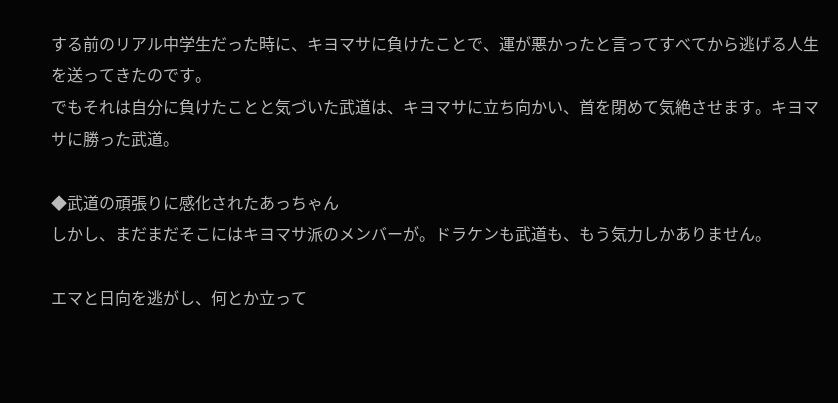する前のリアル中学生だった時に、キヨマサに負けたことで、運が悪かったと言ってすべてから逃げる人生を送ってきたのです。
でもそれは自分に負けたことと気づいた武道は、キヨマサに立ち向かい、首を閉めて気絶させます。キヨマサに勝った武道。

◆武道の頑張りに感化されたあっちゃん
しかし、まだまだそこにはキヨマサ派のメンバーが。ドラケンも武道も、もう気力しかありません。

エマと日向を逃がし、何とか立って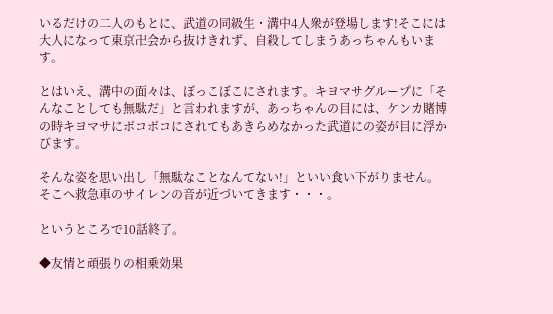いるだけの二人のもとに、武道の同級生・溝中4人衆が登場します!そこには大人になって東京卍会から抜けきれず、自殺してしまうあっちゃんもいます。

とはいえ、溝中の面々は、ぼっこぼこにされます。キヨマサグループに「そんなことしても無駄だ」と言われますが、あっちゃんの目には、ケンカ賭博の時キヨマサにボコボコにされてもあきらめなかった武道にの姿が目に浮かびます。

そんな姿を思い出し「無駄なことなんてない!」といい食い下がりません。
そこへ救急車のサイレンの音が近づいてきます・・・。

というところで10話終了。

◆友情と頑張りの相乗効果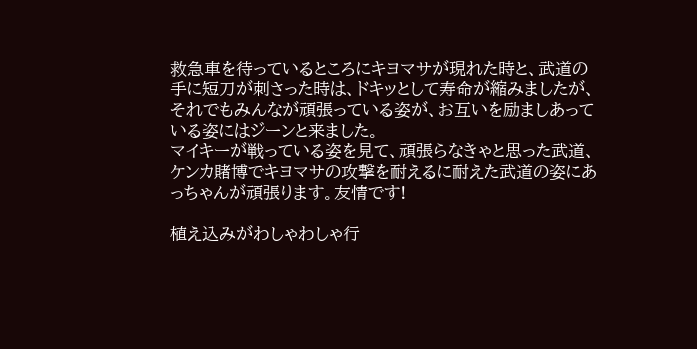救急車を待っているところにキヨマサが現れた時と、武道の手に短刀が刺さった時は、ドキッとして寿命が縮みましたが、それでもみんなが頑張っている姿が、お互いを励ましあっている姿にはジーンと来ました。
マイキーが戦っている姿を見て、頑張らなきゃと思った武道、ケンカ賭博でキヨマサの攻撃を耐えるに耐えた武道の姿にあっちゃんが頑張ります。友情です!

植え込みがわしゃわしゃ行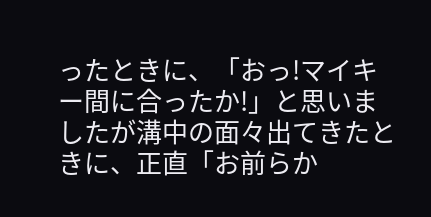ったときに、「おっ!マイキー間に合ったか!」と思いましたが溝中の面々出てきたときに、正直「お前らか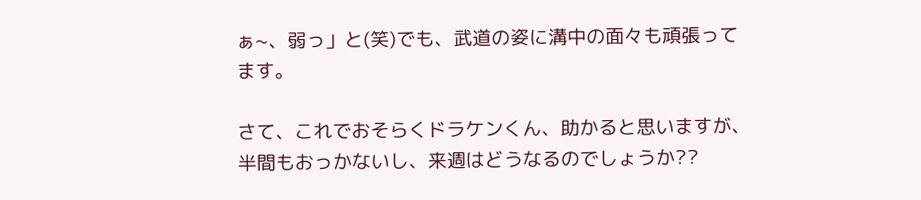ぁ~、弱っ」と(笑)でも、武道の姿に溝中の面々も頑張ってます。

さて、これでおそらくドラケンくん、助かると思いますが、半間もおっかないし、来週はどうなるのでしょうか??